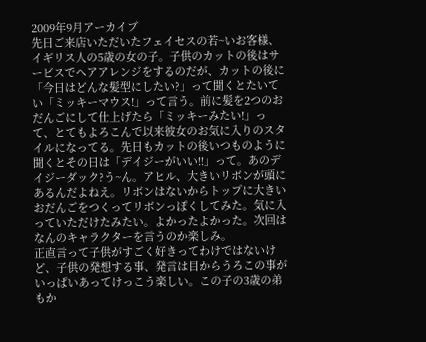2009年9月アーカイブ
先日ご来店いただいたフェイセスの若~いお客様、イギリス人の5歳の女の子。子供のカットの後はサービスでヘアアレンジをするのだが、カットの後に「今日はどんな髪型にしたい?」って聞くとたいてい「ミッキーマウス!」って言う。前に髪を2つのおだんごにして仕上げたら「ミッキーみたい!」って、とてもよろこんで以来彼女のお気に入りのスタイルになってる。先日もカットの後いつものように聞くとその日は「デイジーがいい!!」って。あのデイジーダック?う~ん。アヒル、大きいリボンが頭にあるんだよねえ。リボンはないからトップに大きいおだんごをつくってリボンっぽくしてみた。気に入っていただけたみたい。よかったよかった。次回はなんのキャラクターを言うのか楽しみ。
正直言って子供がすごく好きってわけではないけど、子供の発想する事、発言は目からうろこの事がいっぱいあってけっこう楽しい。この子の3歳の弟もか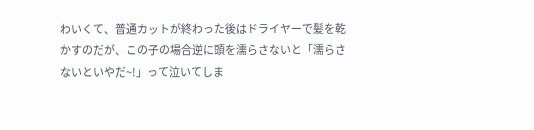わいくて、普通カットが終わった後はドライヤーで髪を乾かすのだが、この子の場合逆に頭を濡らさないと「濡らさないといやだ~!」って泣いてしま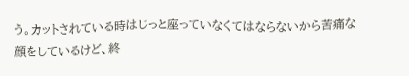う。カットされている時はじっと座っていなくてはならないから苦痛な顔をしているけど、終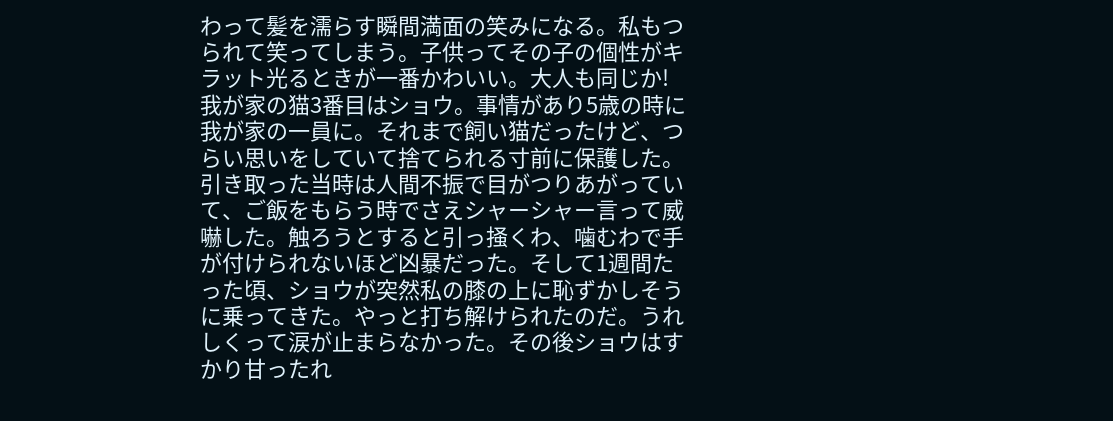わって髪を濡らす瞬間満面の笑みになる。私もつられて笑ってしまう。子供ってその子の個性がキラット光るときが一番かわいい。大人も同じか!
我が家の猫3番目はショウ。事情があり5歳の時に我が家の一員に。それまで飼い猫だったけど、つらい思いをしていて捨てられる寸前に保護した。引き取った当時は人間不振で目がつりあがっていて、ご飯をもらう時でさえシャーシャー言って威嚇した。触ろうとすると引っ掻くわ、噛むわで手が付けられないほど凶暴だった。そして1週間たった頃、ショウが突然私の膝の上に恥ずかしそうに乗ってきた。やっと打ち解けられたのだ。うれしくって涙が止まらなかった。その後ショウはすかり甘ったれ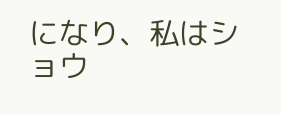になり、私はショウ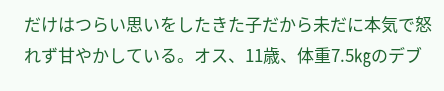だけはつらい思いをしたきた子だから未だに本気で怒れず甘やかしている。オス、11歳、体重7.5㎏のデブ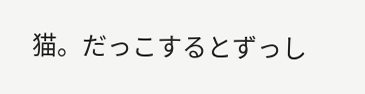猫。だっこするとずっし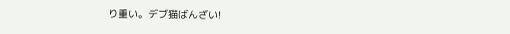り重い。デブ猫ばんざい!